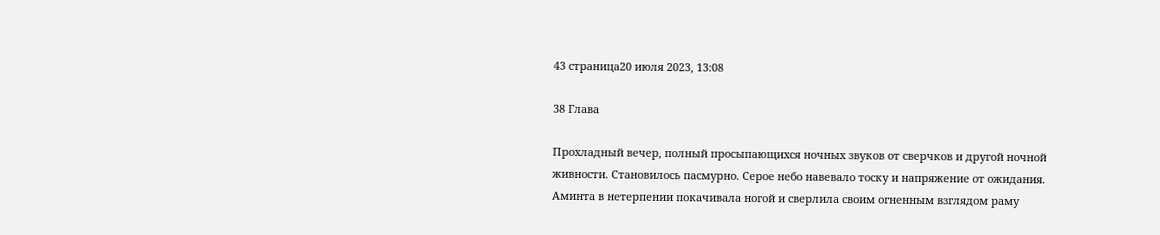43 страница20 июля 2023, 13:08

38 Глава

Прохладный вечер, полный просыпающихся ночных звуков от сверчков и другой ночной живности. Становилось пасмурно. Серое небо навевало тоску и напряжение от ожидания.
Аминта в нетерпении покачивала ногой и сверлила своим огненным взглядом раму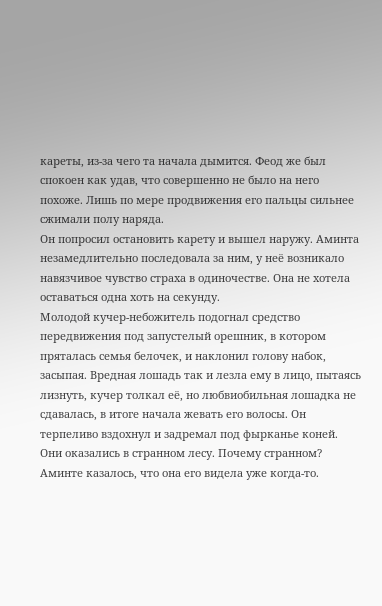кареты, из-за чего та начала дымится. Феод же был спокоен как удав, что совершенно не было на него похоже. Лишь по мере продвижения его пальцы сильнее сжимали полу наряда.
Он попросил остановить карету и вышел наружу. Аминта незамедлительно последовала за ним, у неё возникало навязчивое чувство страха в одиночестве. Она не хотела оставаться одна хоть на секунду.
Молодой кучер-небожитель подогнал средство передвижения под запустелый орешник, в котором пряталась семья белочек, и наклонил голову набок, засыпая. Вредная лошадь так и лезла ему в лицо, пытаясь лизнуть, кучер толкал её, но любвиобильная лошадка не сдавалась, в итоге начала жевать его волосы. Он терпеливо вздохнул и задремал под фырканье коней.
Они оказались в странном лесу. Почему странном? Аминте казалось, что она его видела уже когда-то.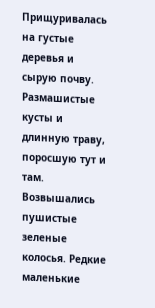Прищуривалась на густые деревья и сырую почву. Размашистые кусты и длинную траву, поросшую тут и там. Возвышались пушистые зеленые колосья. Редкие маленькие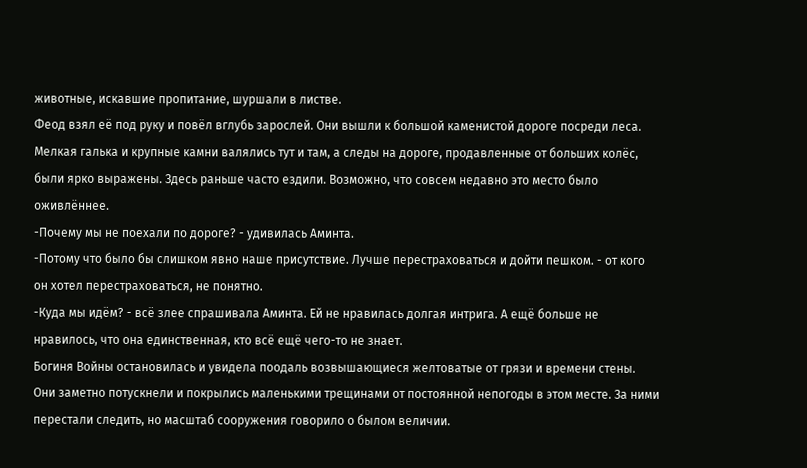животные, искавшие пропитание, шуршали в листве.
Феод взял её под руку и повёл вглубь зарослей. Они вышли к большой каменистой дороге посреди леса. Мелкая галька и крупные камни валялись тут и там, а следы на дороге, продавленные от больших колёс, были ярко выражены. Здесь раньше часто ездили. Возможно, что совсем недавно это место было оживлённее.
-Почему мы не поехали по дороге? - удивилась Аминта.
-Потому что было бы слишком явно наше присутствие. Лучше перестраховаться и дойти пешком. - от кого он хотел перестраховаться, не понятно.
-Куда мы идём? - всё злее спрашивала Аминта. Ей не нравилась долгая интрига. А ещё больше не нравилось, что она единственная, кто всё ещё чего-то не знает.
Богиня Войны остановилась и увидела поодаль возвышающиеся желтоватые от грязи и времени стены. Они заметно потускнели и покрылись маленькими трещинами от постоянной непогоды в этом месте. За ними перестали следить, но масштаб сооружения говорило о былом величии.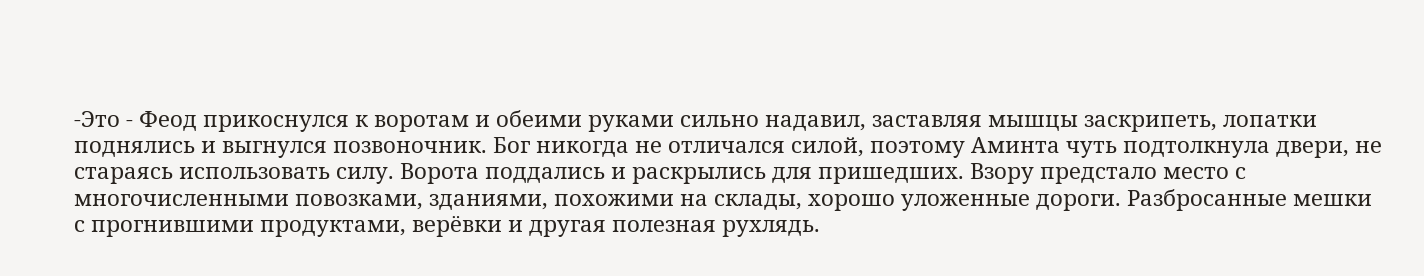-Это - Феод прикоснулся к воротам и обеими руками сильно надавил, заставляя мышцы заскрипеть, лопатки поднялись и выгнулся позвоночник. Бог никогда не отличался силой, поэтому Аминта чуть подтолкнула двери, не стараясь использовать силу. Ворота поддались и раскрылись для пришедших. Взору предстало место с многочисленными повозками, зданиями, похожими на склады, хорошо уложенные дороги. Разбросанные мешки с прогнившими продуктами, верёвки и другая полезная рухлядь.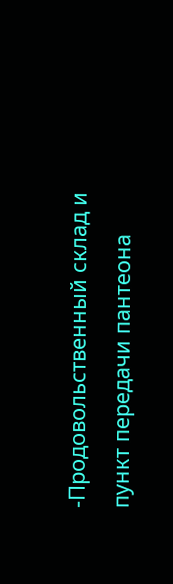-Продовольственный склад и пункт передачи пантеона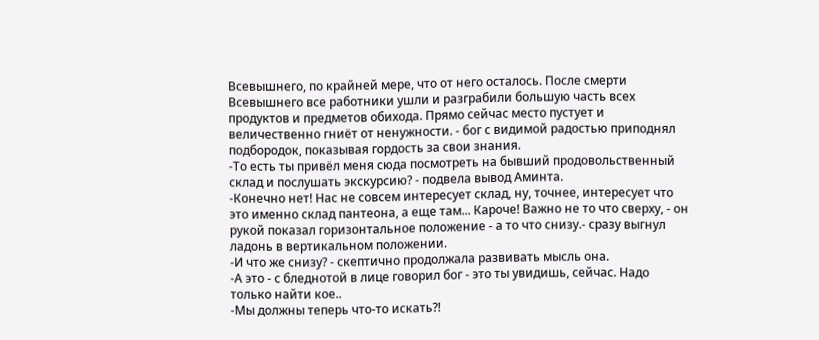Всевышнего, по крайней мере, что от него осталось. После смерти Всевышнего все работники ушли и разграбили большую часть всех продуктов и предметов обихода. Прямо сейчас место пустует и величественно гниёт от ненужности. - бог с видимой радостью приподнял подбородок, показывая гордость за свои знания.
-То есть ты привёл меня сюда посмотреть на бывший продовольственный склад и послушать экскурсию? - подвела вывод Аминта.
-Конечно нет! Нас не совсем интересует склад, ну, точнее, интересует что это именно склад пантеона, а еще там... Кароче! Важно не то что сверху, - он рукой показал горизонтальное положение - а то что снизу.- сразу выгнул ладонь в вертикальном положении.
-И что же снизу? - скептично продолжала развивать мысль она.
-А это - с бледнотой в лице говорил бог - это ты увидишь, сейчас. Надо только найти кое..
-Мы должны теперь что-то искать?!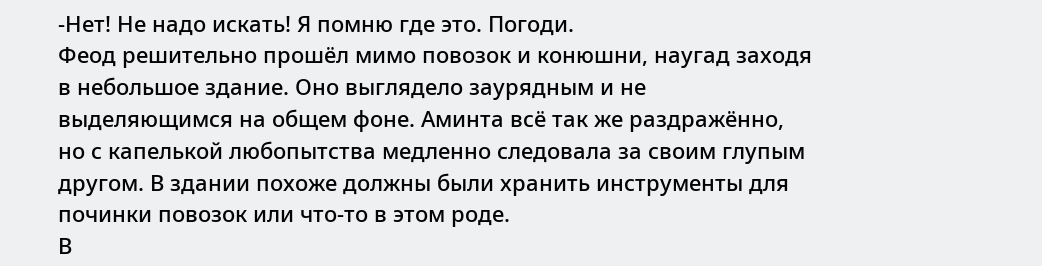-Нет! Не надо искать! Я помню где это. Погоди.
Феод решительно прошёл мимо повозок и конюшни, наугад заходя в небольшое здание. Оно выглядело заурядным и не выделяющимся на общем фоне. Аминта всё так же раздражённо, но с капелькой любопытства медленно следовала за своим глупым другом. В здании похоже должны были хранить инструменты для починки повозок или что-то в этом роде.
В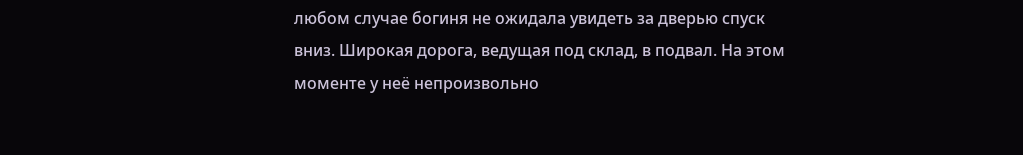любом случае богиня не ожидала увидеть за дверью спуск вниз. Широкая дорога, ведущая под склад, в подвал. На этом моменте у неё непроизвольно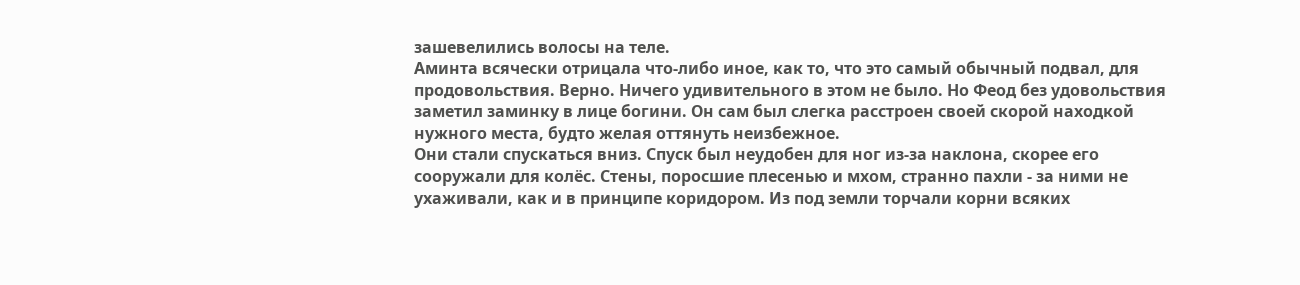зашевелились волосы на теле.
Аминта всячески отрицала что-либо иное, как то, что это самый обычный подвал, для продовольствия. Верно. Ничего удивительного в этом не было. Но Феод без удовольствия заметил заминку в лице богини. Он сам был слегка расстроен своей скорой находкой нужного места, будто желая оттянуть неизбежное.
Они стали спускаться вниз. Спуск был неудобен для ног из-за наклона, скорее его сооружали для колёс. Стены, поросшие плесенью и мхом, странно пахли - за ними не ухаживали, как и в принципе коридором. Из под земли торчали корни всяких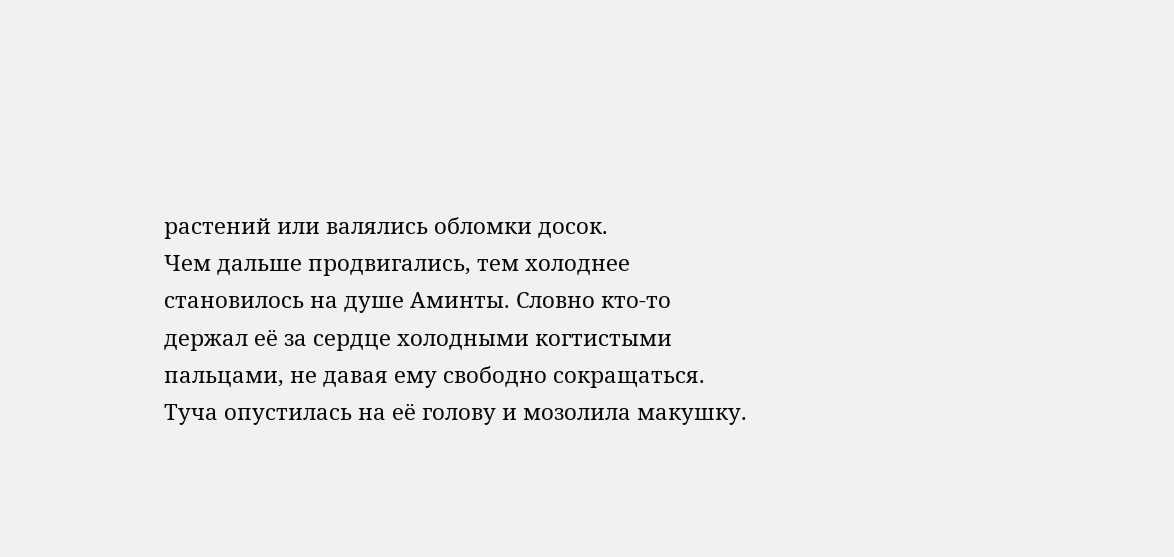растений или валялись обломки досок.
Чем дальше продвигались, тем холоднее становилось на душе Аминты. Словно кто-то держал её за сердце холодными когтистыми пальцами, не давая ему свободно сокращаться. Туча опустилась на её голову и мозолила макушку.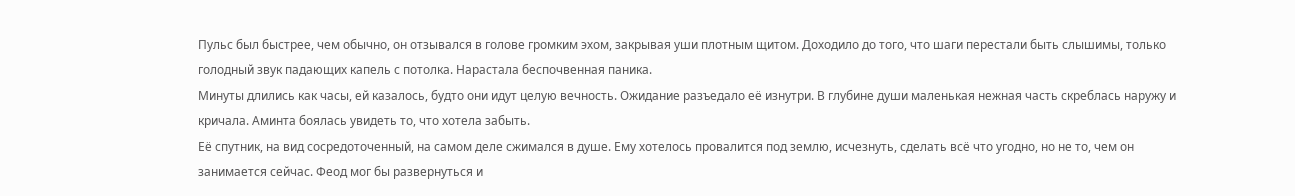Пульс был быстрее, чем обычно, он отзывался в голове громким эхом, закрывая уши плотным щитом. Доходило до того, что шаги перестали быть слышимы, только голодный звук падающих капель с потолка. Нарастала беспочвенная паника.
Минуты длились как часы, ей казалось, будто они идут целую вечность. Ожидание разъедало её изнутри. В глубине души маленькая нежная часть скреблась наружу и кричала. Аминта боялась увидеть то, что хотела забыть.
Её спутник, на вид сосредоточенный, на самом деле сжимался в душе. Ему хотелось провалится под землю, исчезнуть, сделать всё что угодно, но не то, чем он занимается сейчас. Феод мог бы развернуться и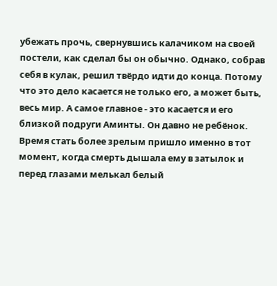убежать прочь, свернувшись калачиком на своей постели, как сделал бы он обычно. Однако, собрав себя в кулак, решил твёрдо идти до конца. Потому что это дело касается не только его, а может быть, весь мир. А самое главное - это касается и его близкой подруги Аминты. Он давно не ребёнок. Время стать более зрелым пришло именно в тот момент, когда смерть дышала ему в затылок и перед глазами мелькал белый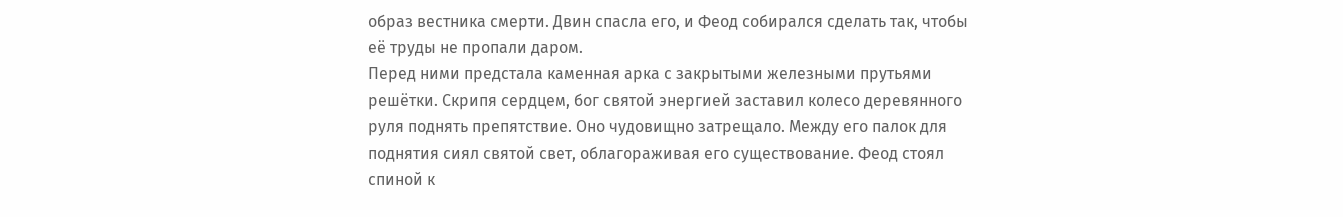образ вестника смерти. Двин спасла его, и Феод собирался сделать так, чтобы её труды не пропали даром.
Перед ними предстала каменная арка с закрытыми железными прутьями решётки. Скрипя сердцем, бог святой энергией заставил колесо деревянного руля поднять препятствие. Оно чудовищно затрещало. Между его палок для поднятия сиял святой свет, облагораживая его существование. Феод стоял спиной к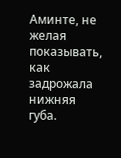Аминте, не желая показывать, как задрожала нижняя губа.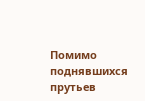Помимо поднявшихся прутьев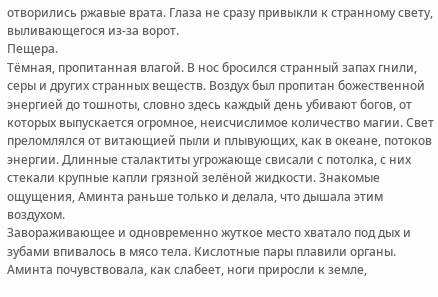отворились ржавые врата. Глаза не сразу привыкли к странному свету, выливающегося из-за ворот.
Пещера.
Тёмная, пропитанная влагой. В нос бросился странный запах гнили, серы и других странных веществ. Воздух был пропитан божественной энергией до тошноты, словно здесь каждый день убивают богов, от которых выпускается огромное, неисчислимое количество магии. Свет преломлялся от витающией пыли и плывующих, как в океане, потоков энергии. Длинные сталактиты угрожающе свисали с потолка, с них стекали крупные капли грязной зелёной жидкости. Знакомые ощущения, Аминта раньше только и делала, что дышала этим воздухом.
Завораживающее и одновременно жуткое место хватало под дых и зубами впивалось в мясо тела. Кислотные пары плавили органы.
Аминта почувствовала, как слабеет, ноги приросли к земле,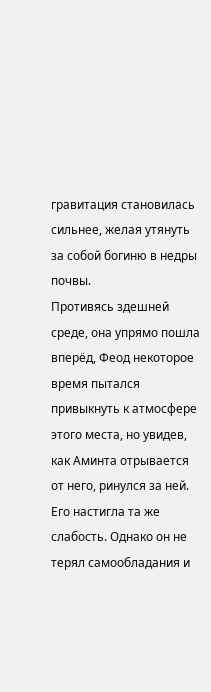гравитация становилась сильнее, желая утянуть за собой богиню в недры почвы.
Противясь здешней среде, она упрямо пошла вперёд, Феод некоторое время пытался привыкнуть к атмосфере этого места, но увидев, как Аминта отрывается от него, ринулся за ней. Его настигла та же слабость. Однако он не терял самообладания и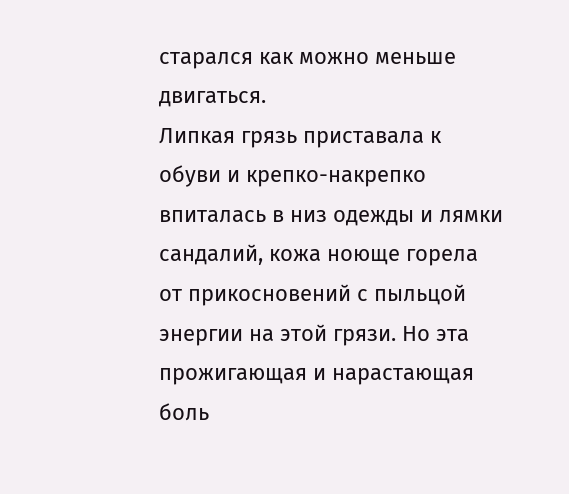старался как можно меньше двигаться.
Липкая грязь приставала к обуви и крепко-накрепко впиталась в низ одежды и лямки сандалий, кожа ноюще горела от прикосновений с пыльцой энергии на этой грязи. Но эта прожигающая и нарастающая боль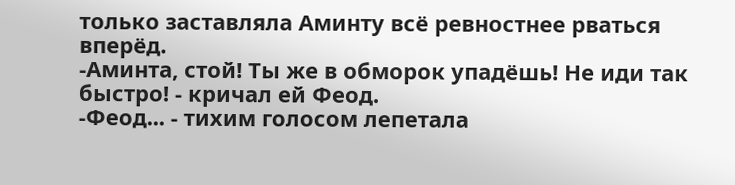только заставляла Аминту всё ревностнее рваться вперёд.
-Аминта, стой! Ты же в обморок упадёшь! Не иди так быстро! - кричал ей Феод.
-Феод... - тихим голосом лепетала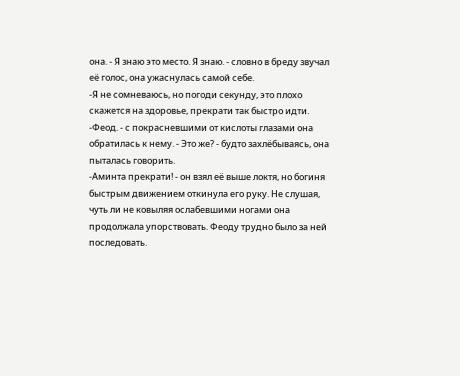она. - Я знаю это место. Я знаю. - словно в бреду звучал её голос, она ужаснулась самой себе.
-Я не сомневаюсь, но погоди секунду, это плохо скажется на здоровье, прекрати так быстро идти.
-Феод. - с покрасневшими от кислоты глазами она обратилась к нему. - Это же? - будто захлёбываясь, она пыталась говорить.
-Аминта прекрати! - он взял её выше локтя, но богиня быстрым движением откинула его руку. Не слушая, чуть ли не ковыляя ослабевшими ногами она продолжала упорствовать. Феоду трудно было за ней последовать.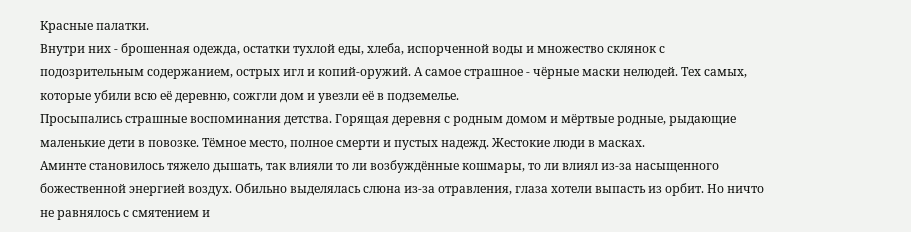Красные палатки.
Внутри них - брошенная одежда, остатки тухлой еды, хлеба, испорченной воды и множество склянок с подозрительным содержанием, острых игл и копий-оружий. А самое страшное - чёрные маски нелюдей. Тех самых, которые убили всю её деревню, сожгли дом и увезли её в подземелье.
Просыпались страшные воспоминания детства. Горящая деревня с родным домом и мёртвые родные, рыдающие маленькие дети в повозке. Тёмное место, полное смерти и пустых надежд. Жестокие люди в масках.
Аминте становилось тяжело дышать, так влияли то ли возбуждённые кошмары, то ли влиял из-за насыщенного божественной энергией воздух. Обильно выделялась слюна из-за отравления, глаза хотели выпасть из орбит. Но ничто не равнялось с смятением и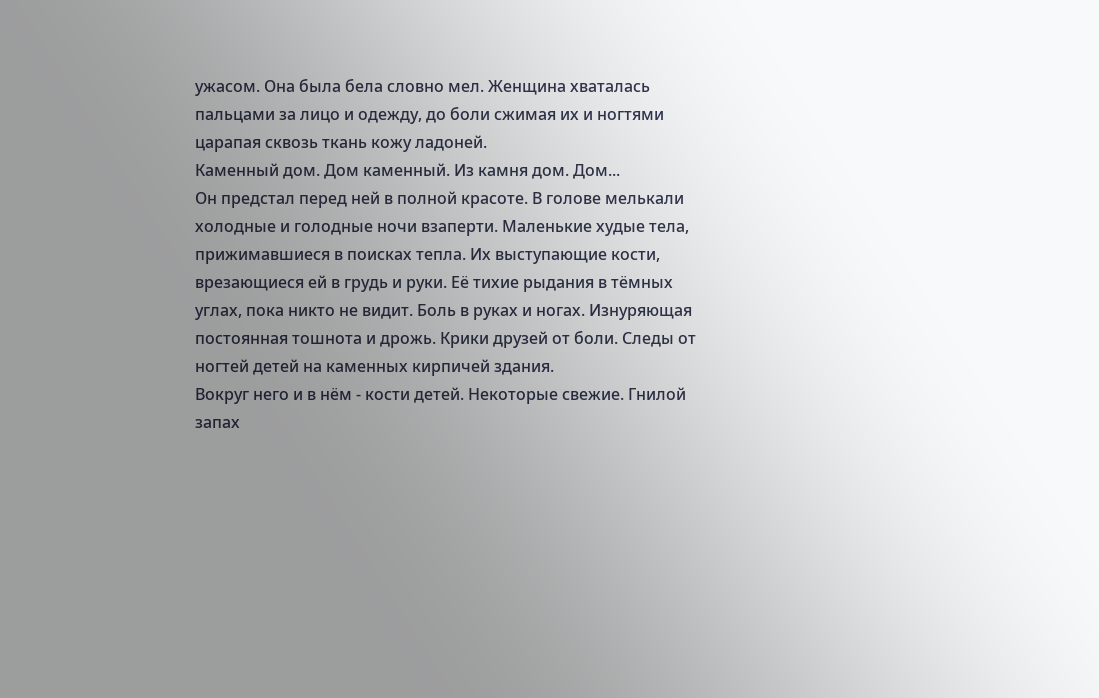ужасом. Она была бела словно мел. Женщина хваталась пальцами за лицо и одежду, до боли сжимая их и ногтями царапая сквозь ткань кожу ладоней.
Каменный дом. Дом каменный. Из камня дом. Дом...
Он предстал перед ней в полной красоте. В голове мелькали холодные и голодные ночи взаперти. Маленькие худые тела, прижимавшиеся в поисках тепла. Их выступающие кости, врезающиеся ей в грудь и руки. Её тихие рыдания в тёмных углах, пока никто не видит. Боль в руках и ногах. Изнуряющая постоянная тошнота и дрожь. Крики друзей от боли. Следы от ногтей детей на каменных кирпичей здания.
Вокруг него и в нём - кости детей. Некоторые свежие. Гнилой запах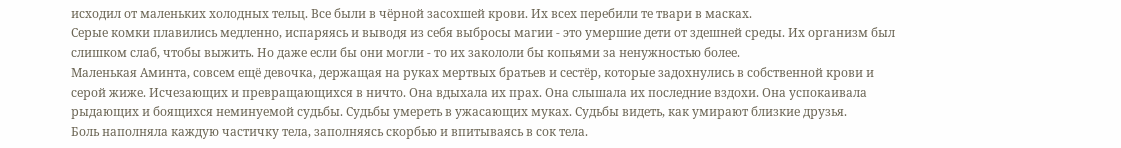исходил от маленьких холодных тельц. Все были в чёрной засохшей крови. Их всех перебили те твари в масках.
Серые комки плавились медленно, испаряясь и выводя из себя выбросы магии - это умершие дети от здешней среды. Их организм был слишком слаб, чтобы выжить. Но даже если бы они могли - то их закололи бы копьями за ненужностью более.
Маленькая Аминта, совсем ещё девочка, держащая на руках мертвых братьев и сестёр, которые задохнулись в собственной крови и серой жиже. Исчезающих и превращающихся в ничто. Она вдыхала их прах. Она слышала их последние вздохи. Она успокаивала рыдающих и боящихся неминуемой судьбы. Судьбы умереть в ужасающих муках. Судьбы видеть, как умирают близкие друзья.
Боль наполняла каждую частичку тела, заполняясь скорбью и впитываясь в сок тела.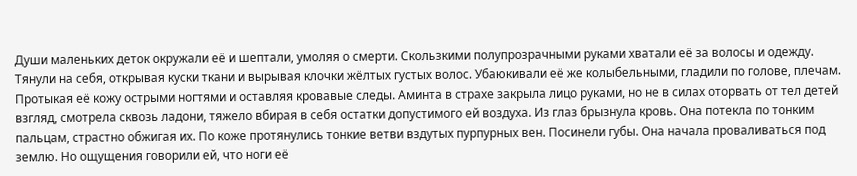Души маленьких деток окружали её и шептали, умоляя о смерти. Скользкими полупрозрачными руками хватали её за волосы и одежду. Тянули на себя, открывая куски ткани и вырывая клочки жёлтых густых волос. Убаюкивали её же колыбельными, гладили по голове, плечам. Протыкая её кожу острыми ногтями и оставляя кровавые следы. Аминта в страхе закрыла лицо руками, но не в силах оторвать от тел детей взгляд, смотрела сквозь ладони, тяжело вбирая в себя остатки допустимого ей воздуха. Из глаз брызнула кровь. Она потекла по тонким пальцам, страстно обжигая их. По коже протянулись тонкие ветви вздутых пурпурных вен. Посинели губы. Она начала проваливаться под землю. Но ощущения говорили ей, что ноги её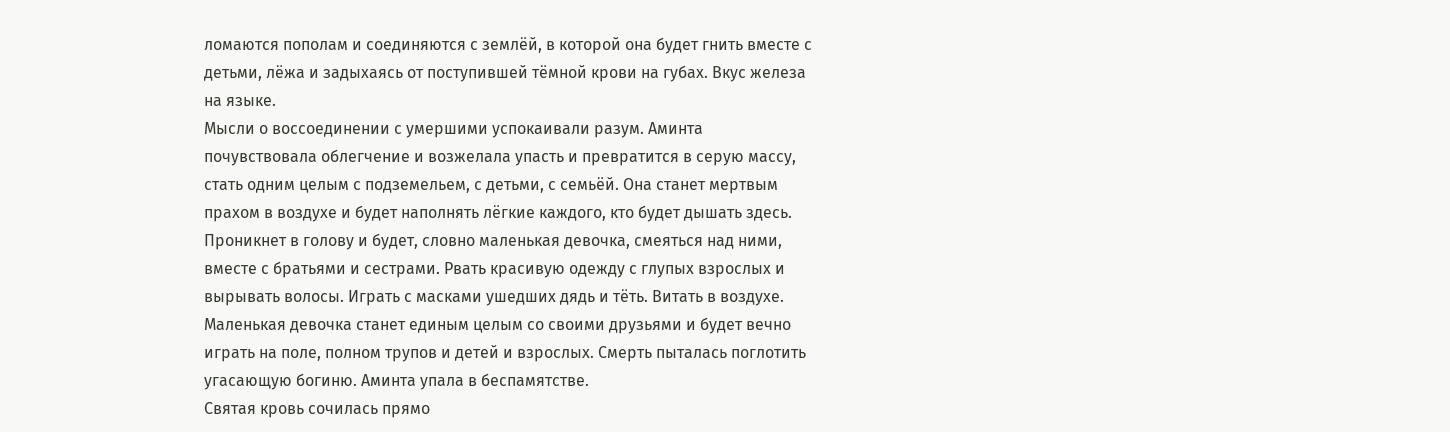ломаются пополам и соединяются с землёй, в которой она будет гнить вместе с детьми, лёжа и задыхаясь от поступившей тёмной крови на губах. Вкус железа на языке.
Мысли о воссоединении с умершими успокаивали разум. Аминта почувствовала облегчение и возжелала упасть и превратится в серую массу, стать одним целым с подземельем, с детьми, с семьёй. Она станет мертвым прахом в воздухе и будет наполнять лёгкие каждого, кто будет дышать здесь. Проникнет в голову и будет, словно маленькая девочка, смеяться над ними, вместе с братьями и сестрами. Рвать красивую одежду с глупых взрослых и вырывать волосы. Играть с масками ушедших дядь и тёть. Витать в воздухе. Маленькая девочка станет единым целым со своими друзьями и будет вечно играть на поле, полном трупов и детей и взрослых. Смерть пыталась поглотить угасающую богиню. Аминта упала в беспамятстве.
Святая кровь сочилась прямо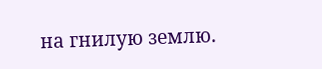на гнилую землю.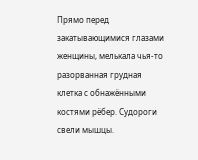Прямо перед закатывающимися глазами женщины, мелькала чья-то разорванная грудная клетка с обнажёнными костями рёбер. Судороги свели мышцы.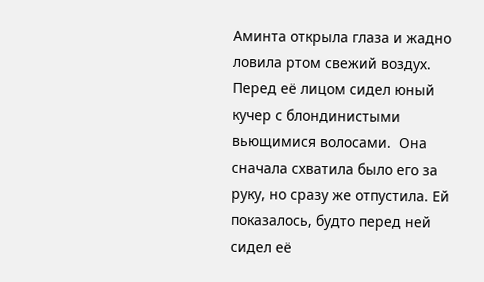Аминта открыла глаза и жадно ловила ртом свежий воздух. Перед её лицом сидел юный кучер с блондинистыми вьющимися волосами.  Она сначала схватила было его за руку, но сразу же отпустила. Ей показалось, будто перед ней сидел её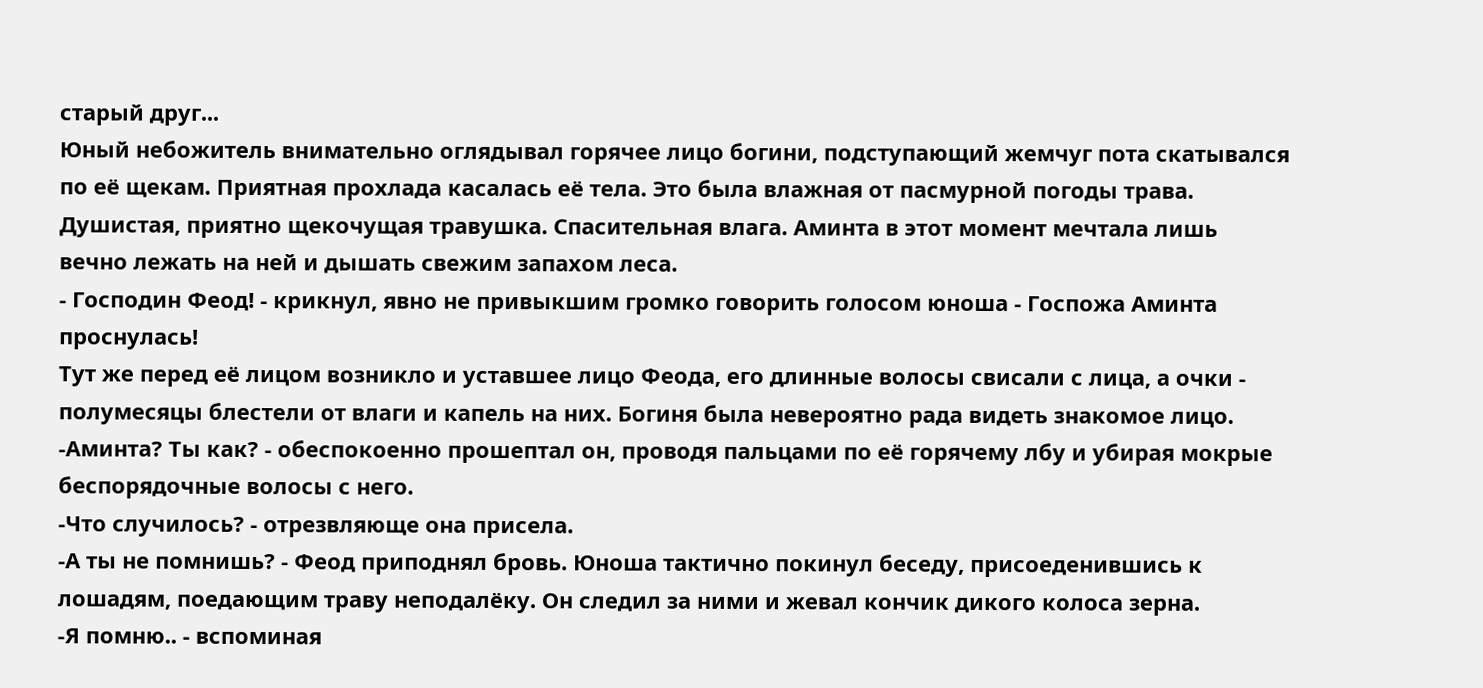старый друг...
Юный небожитель внимательно оглядывал горячее лицо богини, подступающий жемчуг пота скатывался по её щекам. Приятная прохлада касалась её тела. Это была влажная от пасмурной погоды трава. Душистая, приятно щекочущая травушка. Спасительная влага. Аминта в этот момент мечтала лишь вечно лежать на ней и дышать свежим запахом леса.
- Господин Феод! - крикнул, явно не привыкшим громко говорить голосом юноша - Госпожа Аминта проснулась!
Тут же перед её лицом возникло и уставшее лицо Феода, его длинные волосы свисали с лица, а очки - полумесяцы блестели от влаги и капель на них. Богиня была невероятно рада видеть знакомое лицо.
-Аминта? Ты как? - обеспокоенно прошептал он, проводя пальцами по её горячему лбу и убирая мокрые беспорядочные волосы с него.
-Что случилось? - отрезвляюще она присела.
-А ты не помнишь? - Феод приподнял бровь. Юноша тактично покинул беседу, присоеденившись к лошадям, поедающим траву неподалёку. Он следил за ними и жевал кончик дикого колоса зерна.
-Я помню.. - вспоминая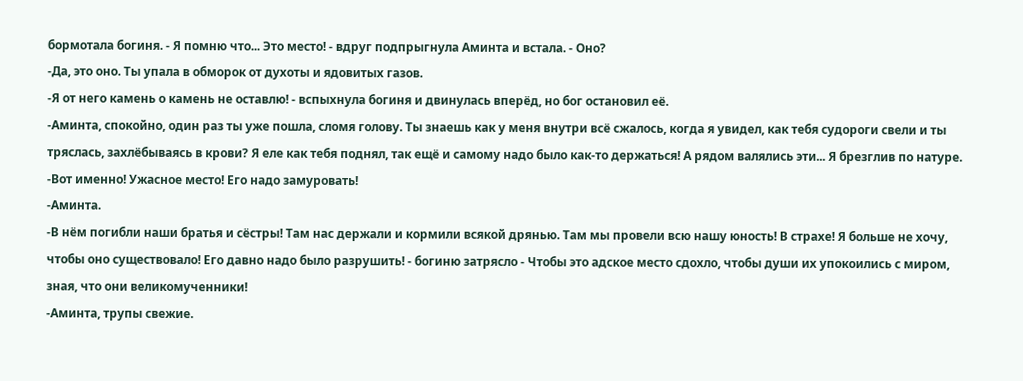бормотала богиня. - Я помню что... Это место! - вдруг подпрыгнула Аминта и встала. - Оно?
-Да, это оно. Ты упала в обморок от духоты и ядовитых газов.
-Я от него камень о камень не оставлю! - вспыхнула богиня и двинулась вперёд, но бог остановил её.
-Аминта, спокойно, один раз ты уже пошла, сломя голову. Ты знаешь как у меня внутри всё сжалось, когда я увидел, как тебя судороги свели и ты тряслась, захлёбываясь в крови? Я еле как тебя поднял, так ещё и самому надо было как-то держаться! А рядом валялись эти... Я брезглив по натуре.
-Вот именно! Ужасное место! Его надо замуровать!
-Аминта.
-В нём погибли наши братья и сёстры! Там нас держали и кормили всякой дрянью. Там мы провели всю нашу юность! В страхе! Я больше не хочу, чтобы оно существовало! Его давно надо было разрушить! - богиню затрясло - Чтобы это адское место сдохло, чтобы души их упокоились с миром, зная, что они великомученники!
-Аминта, трупы свежие.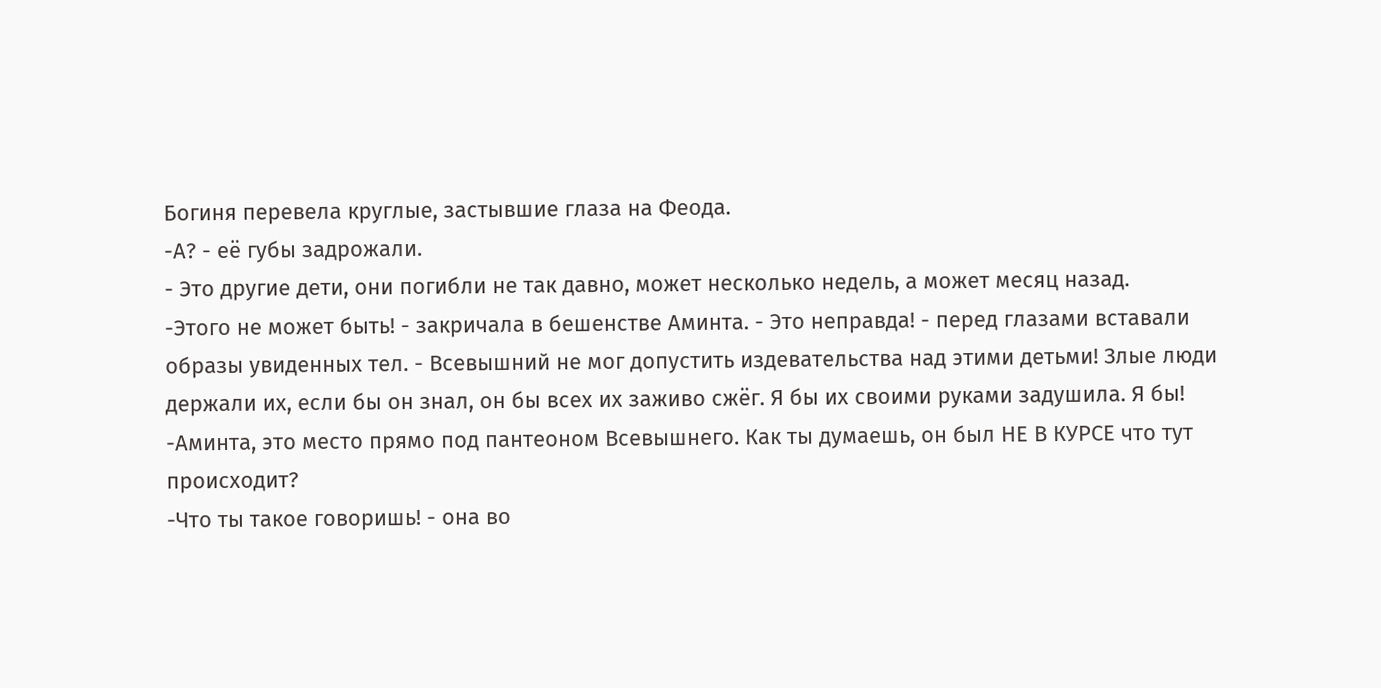Богиня перевела круглые, застывшие глаза на Феода.
-А? - её губы задрожали.
- Это другие дети, они погибли не так давно, может несколько недель, а может месяц назад.
-Этого не может быть! - закричала в бешенстве Аминта. - Это неправда! - перед глазами вставали образы увиденных тел. - Всевышний не мог допустить издевательства над этими детьми! Злые люди держали их, если бы он знал, он бы всех их заживо сжёг. Я бы их своими руками задушила. Я бы!
-Аминта, это место прямо под пантеоном Всевышнего. Как ты думаешь, он был НЕ В КУРСЕ что тут происходит?
-Что ты такое говоришь! - она во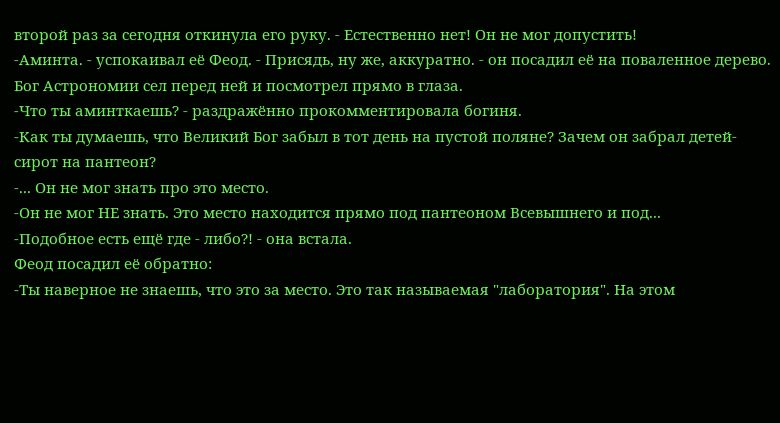второй раз за сегодня откинула его руку. - Естественно нет! Он не мог допустить!
-Аминта. - успокаивал её Феод. - Присядь, ну же, аккуратно. - он посадил её на поваленное дерево.
Бог Астрономии сел перед ней и посмотрел прямо в глаза.
-Что ты аминткаешь? - раздражённо прокомментировала богиня.
-Как ты думаешь, что Великий Бог забыл в тот день на пустой поляне? Зачем он забрал детей-сирот на пантеон?
-... Он не мог знать про это место.
-Он не мог НЕ знать. Это место находится прямо под пантеоном Всевышнего и под...
-Подобное есть ещё где - либо?! - она встала.
Феод посадил её обратно:
-Ты наверное не знаешь, что это за место. Это так называемая "лаборатория". На этом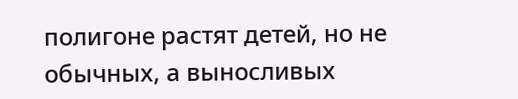полигоне растят детей, но не обычных, а выносливых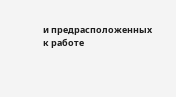и предрасположенных к работе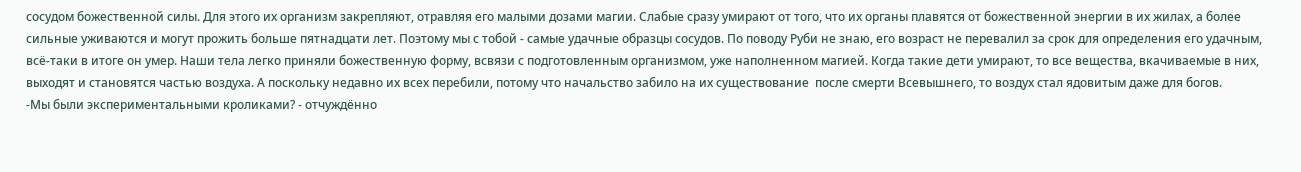сосудом божественной силы. Для этого их организм закрепляют, отравляя его малыми дозами магии. Слабые сразу умирают от того, что их органы плавятся от божественной энергии в их жилах, а более сильные уживаются и могут прожить больше пятнадцати лет. Поэтому мы с тобой - самые удачные образцы сосудов. По поводу Руби не знаю, его возраст не перевалил за срок для определения его удачным, всё-таки в итоге он умер. Наши тела легко приняли божественную форму, всвязи с подготовленным организмом, уже наполненном магией. Когда такие дети умирают, то все вещества, вкачиваемые в них, выходят и становятся частью воздуха. А поскольку недавно их всех перебили, потому что начальство забило на их существование  после смерти Всевышнего, то воздух стал ядовитым даже для богов.
-Мы были экспериментальными кроликами? - отчуждённо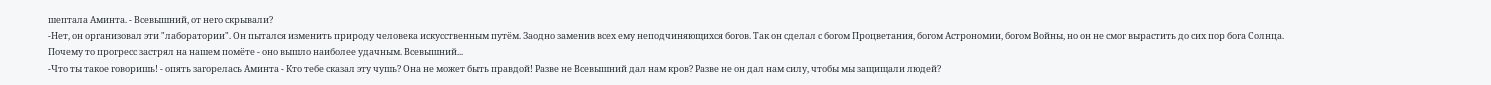шептала Аминта. - Всевышний, от него скрывали?
-Нет, он организовал эти "лаборатории". Он пытался изменить природу человека искусственным путём. Заодно заменив всех ему неподчиняющихся богов. Так он сделал с богом Процветания, богом Астрономии, богом Войны, но он не смог вырастить до сих пор бога Солнца. Почему то прогресс застрял на нашем помёте - оно вышло наиболее удачным. Всевышний...
-Что ты такое говоришь! - опять загорелась Аминта - Кто тебе сказал эту чушь? Она не может быть правдой! Разве не Всевышний дал нам кров? Разве не он дал нам силу, чтобы мы защищали людей?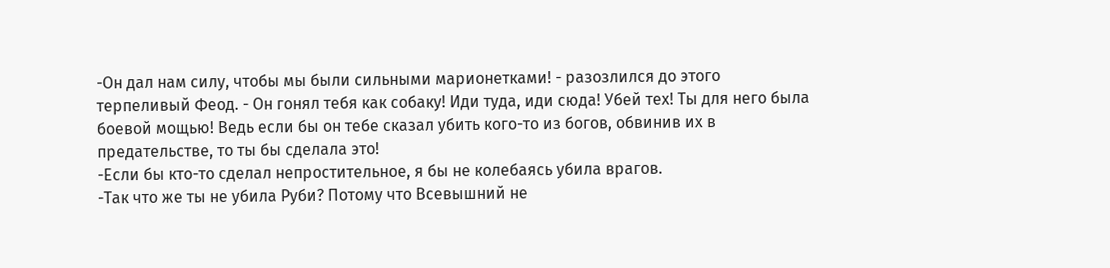-Он дал нам силу, чтобы мы были сильными марионетками! - разозлился до этого терпеливый Феод. - Он гонял тебя как собаку! Иди туда, иди сюда! Убей тех! Ты для него была боевой мощью! Ведь если бы он тебе сказал убить кого-то из богов, обвинив их в предательстве, то ты бы сделала это!
-Если бы кто-то сделал непростительное, я бы не колебаясь убила врагов.
-Так что же ты не убила Руби? Потому что Всевышний не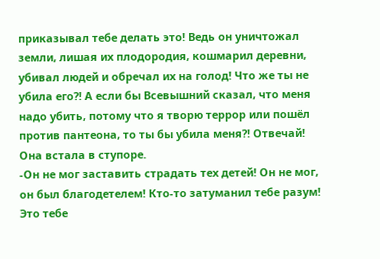приказывал тебе делать это! Ведь он уничтожал земли, лишая их плодородия, кошмарил деревни, убивал людей и обречал их на голод! Что же ты не убила его?! А если бы Всевышний сказал, что меня надо убить, потому что я творю террор или пошёл против пантеона, то ты бы убила меня?! Отвечай!
Она встала в ступоре.
-Он не мог заставить страдать тех детей! Он не мог, он был благодетелем! Кто-то затуманил тебе разум! Это тебе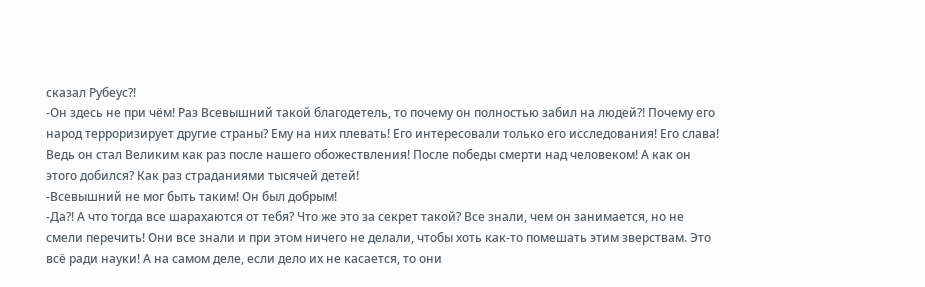сказал Рубеус?!
-Он здесь не при чём! Раз Всевышний такой благодетель, то почему он полностью забил на людей?! Почему его народ терроризирует другие страны? Ему на них плевать! Его интересовали только его исследования! Его слава! Ведь он стал Великим как раз после нашего обожествления! После победы смерти над человеком! А как он этого добился? Как раз страданиями тысячей детей!
-Всевышний не мог быть таким! Он был добрым!
-Да?! А что тогда все шарахаются от тебя? Что же это за секрет такой? Все знали, чем он занимается, но не смели перечить! Они все знали и при этом ничего не делали, чтобы хоть как-то помешать этим зверствам. Это всё ради науки! А на самом деле, если дело их не касается, то они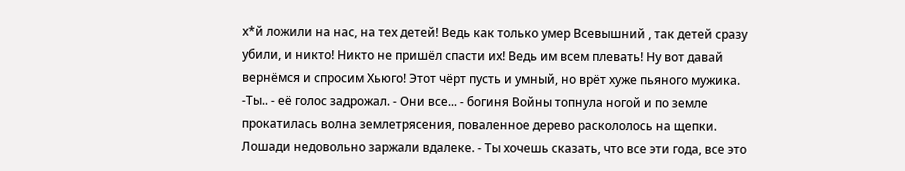х*й ложили на нас, на тех детей! Ведь как только умер Всевышний , так детей сразу убили, и никто! Никто не пришёл спасти их! Ведь им всем плевать! Ну вот давай вернёмся и спросим Хьюго! Этот чёрт пусть и умный, но врёт хуже пьяного мужика.
-Ты.. - её голос задрожал. - Они все... - богиня Войны топнула ногой и по земле прокатилась волна землетрясения, поваленное дерево раскололось на щепки. Лошади недовольно заржали вдалеке. - Ты хочешь сказать, что все эти года, все это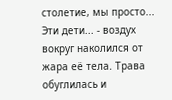столетие, мы просто... Эти дети... - воздух вокруг наколился от жара её тела. Трава обуглилась и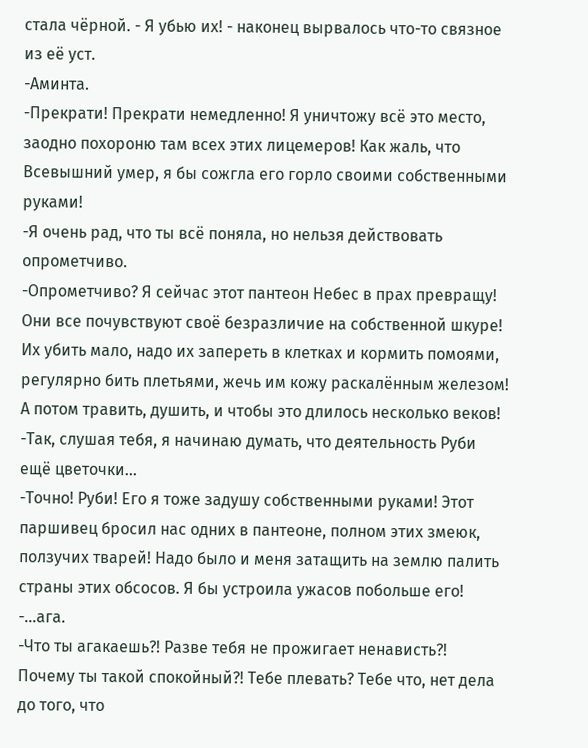стала чёрной. - Я убью их! - наконец вырвалось что-то связное из её уст.
-Аминта.
-Прекрати! Прекрати немедленно! Я уничтожу всё это место, заодно похороню там всех этих лицемеров! Как жаль, что Всевышний умер, я бы сожгла его горло своими собственными руками!
-Я очень рад, что ты всё поняла, но нельзя действовать опрометчиво.
-Опрометчиво? Я сейчас этот пантеон Небес в прах превращу! Они все почувствуют своё безразличие на собственной шкуре! Их убить мало, надо их запереть в клетках и кормить помоями, регулярно бить плетьями, жечь им кожу раскалённым железом! А потом травить, душить, и чтобы это длилось несколько веков!
-Так, слушая тебя, я начинаю думать, что деятельность Руби ещё цветочки...
-Точно! Руби! Его я тоже задушу собственными руками! Этот паршивец бросил нас одних в пантеоне, полном этих змеюк, ползучих тварей! Надо было и меня затащить на землю палить страны этих обсосов. Я бы устроила ужасов побольше его!
-...ага.
-Что ты агакаешь?! Разве тебя не прожигает ненависть?! Почему ты такой спокойный?! Тебе плевать? Тебе что, нет дела до того, что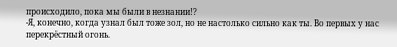происходило, пока мы были в незнании!?
-Я, конечно, когда узнал был тоже зол, но не настолько сильно как ты. Во первых у нас перекрёстный огонь.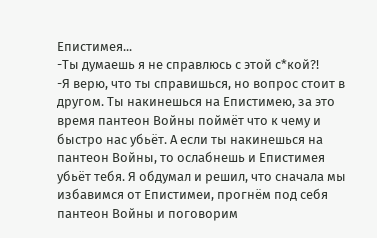Епистимея...
-Ты думаешь я не справлюсь с этой с*кой?!
-Я верю, что ты справишься, но вопрос стоит в другом. Ты накинешься на Епистимею, за это время пантеон Войны поймёт что к чему и быстро нас убьёт. А если ты накинешься на пантеон Войны, то ослабнешь и Епистимея убьёт тебя. Я обдумал и решил, что сначала мы избавимся от Епистимеи, прогнём под себя пантеон Войны и поговорим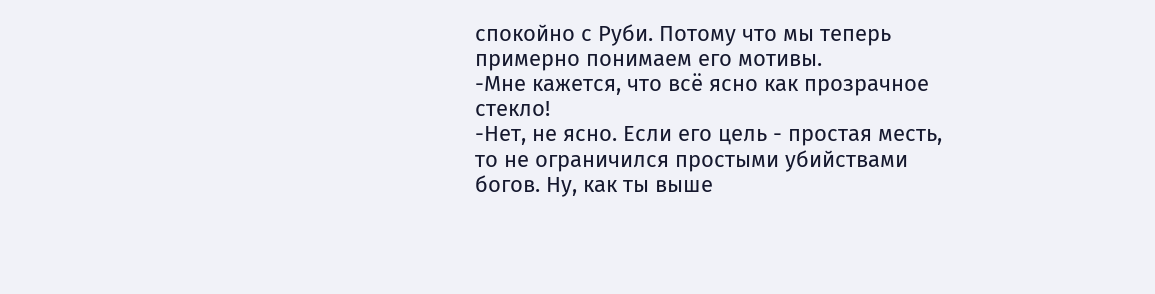спокойно с Руби. Потому что мы теперь примерно понимаем его мотивы.
-Мне кажется, что всё ясно как прозрачное стекло!
-Нет, не ясно. Если его цель - простая месть, то не ограничился простыми убийствами богов. Ну, как ты выше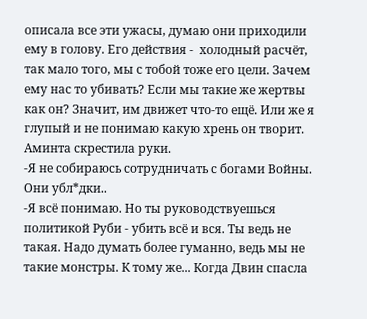описала все эти ужасы, думаю они приходили ему в голову. Его действия -  холодный расчёт, так мало того, мы с тобой тоже его цели. Зачем ему нас то убивать? Если мы такие же жертвы как он? Значит, им движет что-то ещё. Или же я глупый и не понимаю какую хрень он творит.
Аминта скрестила руки.
-Я не собираюсь сотрудничать с богами Войны. Они убл*дки..
-Я всё понимаю. Но ты руководствуешься политикой Руби - убить всё и вся. Ты ведь не такая. Надо думать более гуманно, ведь мы не такие монстры. К тому же... Когда Двин спасла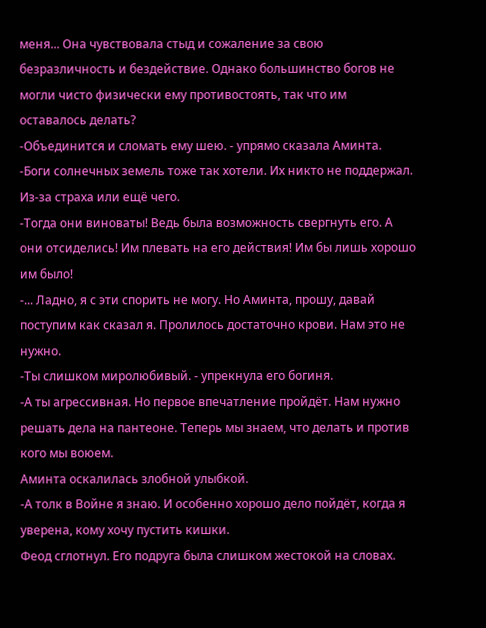меня... Она чувствовала стыд и сожаление за свою безразличность и бездействие. Однако большинство богов не могли чисто физически ему противостоять, так что им оставалось делать?
-Объединится и сломать ему шею. - упрямо сказала Аминта.
-Боги солнечных земель тоже так хотели. Их никто не поддержал. Из-за страха или ещё чего.
-Тогда они виноваты! Ведь была возможность свергнуть его. А они отсиделись! Им плевать на его действия! Им бы лишь хорошо им было!
-... Ладно, я с эти спорить не могу. Но Аминта, прошу, давай поступим как сказал я. Пролилось достаточно крови. Нам это не нужно.
-Ты слишком миролюбивый. - упрекнула его богиня.
-А ты агрессивная. Но первое впечатление пройдёт. Нам нужно решать дела на пантеоне. Теперь мы знаем, что делать и против кого мы воюем.
Аминта оскалилась злобной улыбкой.
-А толк в Войне я знаю. И особенно хорошо дело пойдёт, когда я уверена, кому хочу пустить кишки.
Феод сглотнул. Его подруга была слишком жестокой на словах.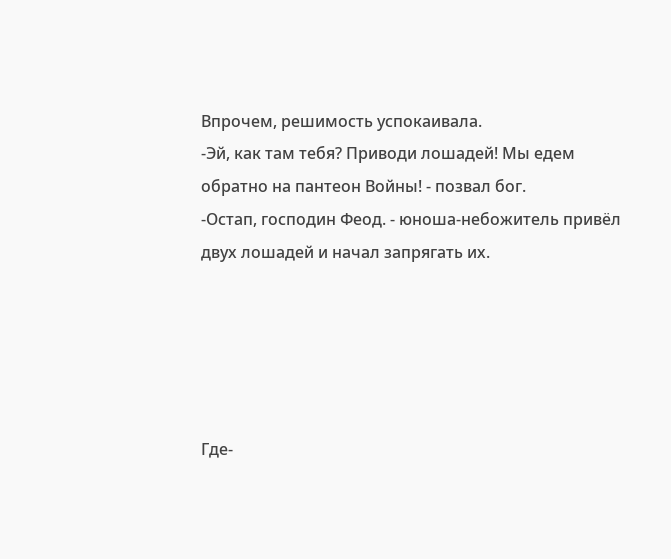Впрочем, решимость успокаивала.
-Эй, как там тебя? Приводи лошадей! Мы едем обратно на пантеон Войны! - позвал бог.
-Остап, господин Феод. - юноша-небожитель привёл двух лошадей и начал запрягать их.





Где-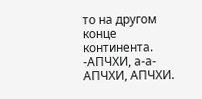то на другом конце континента.
-АПЧХИ, а-а-АПЧХИ, АПЧХИ.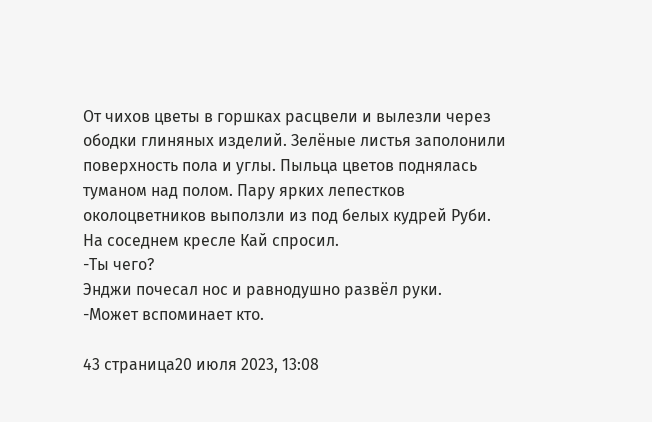От чихов цветы в горшках расцвели и вылезли через ободки глиняных изделий. Зелёные листья заполонили поверхность пола и углы. Пыльца цветов поднялась туманом над полом. Пару ярких лепестков околоцветников выползли из под белых кудрей Руби.
На соседнем кресле Кай спросил.
-Ты чего?
Энджи почесал нос и равнодушно развёл руки.
-Может вспоминает кто.

43 страница20 июля 2023, 13:08